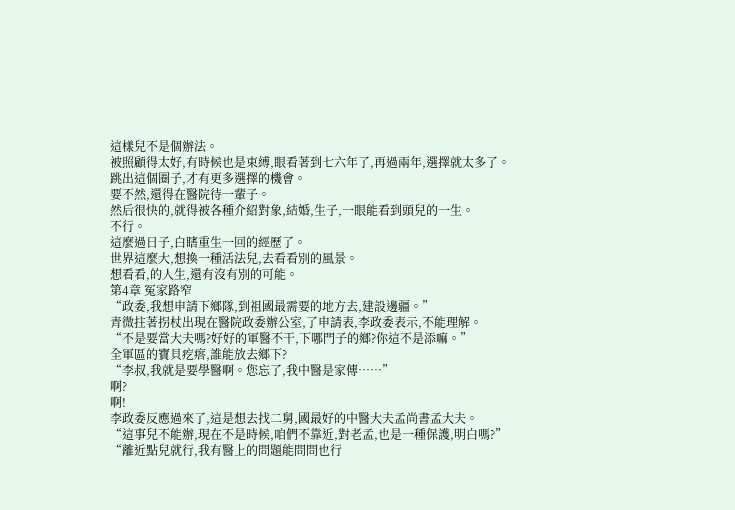這樣兒不是個辦法。
被照顧得太好,有時候也是束縛,眼看著到七六年了,再過兩年,選擇就太多了。
跳出這個圈子,才有更多選擇的機會。
要不然,還得在醫院待一輩子。
然后很快的,就得被各種介紹對象,結婚,生子,一眼能看到頭兒的一生。
不行。
這麼過日子,白瞎重生一回的經歷了。
世界這麼大,想換一種活法兒,去看看別的風景。
想看看,的人生,還有沒有別的可能。
第4章 冤家路窄
“政委,我想申請下鄉隊,到祖國最需要的地方去,建設邊疆。”
青微拄著拐杖出現在醫院政委辦公室,了申請表,李政委表示,不能理解。
“不是要當大夫嗎?好好的軍醫不干,下哪門子的鄉?你這不是添嘛。”
全軍區的寶貝疙瘩,誰能放去鄉下?
“李叔,我就是要學醫啊。您忘了,我中醫是家傳……”
啊?
啊!
李政委反應過來了,這是想去找二舅,國最好的中醫大夫孟尚書孟大夫。
“這事兒不能辦,現在不是時候,咱們不靠近,對老孟,也是一種保護,明白嗎?”
“離近點兒就行,我有醫上的問題能問問也行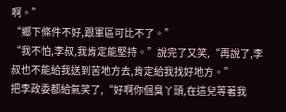啊。”
“鄉下條件不好,跟軍區可比不了。”
“我不怕,李叔,我肯定能堅持。”說完了又笑,“再說了,李叔也不能給我送到苦地方去,肯定給我找好地方。”
把李政委都給氣笑了,“好啊你個臭丫頭,在這兒等著我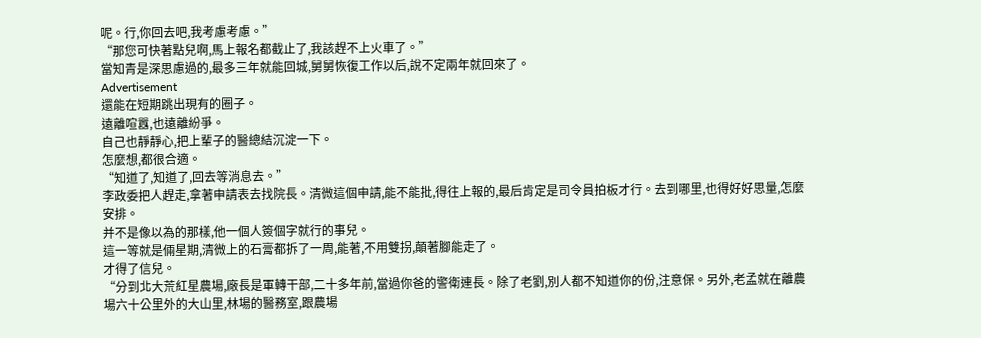呢。行,你回去吧,我考慮考慮。”
“那您可快著點兒啊,馬上報名都截止了,我該趕不上火車了。”
當知青是深思慮過的,最多三年就能回城,舅舅恢復工作以后,說不定兩年就回來了。
Advertisement
還能在短期跳出現有的圈子。
遠離喧囂,也遠離紛爭。
自己也靜靜心,把上輩子的醫總結沉淀一下。
怎麼想,都很合適。
“知道了,知道了,回去等消息去。”
李政委把人趕走,拿著申請表去找院長。清微這個申請,能不能批,得往上報的,最后肯定是司令員拍板才行。去到哪里,也得好好思量,怎麼安排。
并不是像以為的那樣,他一個人簽個字就行的事兒。
這一等就是倆星期,清微上的石膏都拆了一周,能著,不用雙拐,顛著腳能走了。
才得了信兒。
“分到北大荒紅星農場,廠長是軍轉干部,二十多年前,當過你爸的警衛連長。除了老劉,別人都不知道你的份,注意保。另外,老孟就在離農場六十公里外的大山里,林場的醫務室,跟農場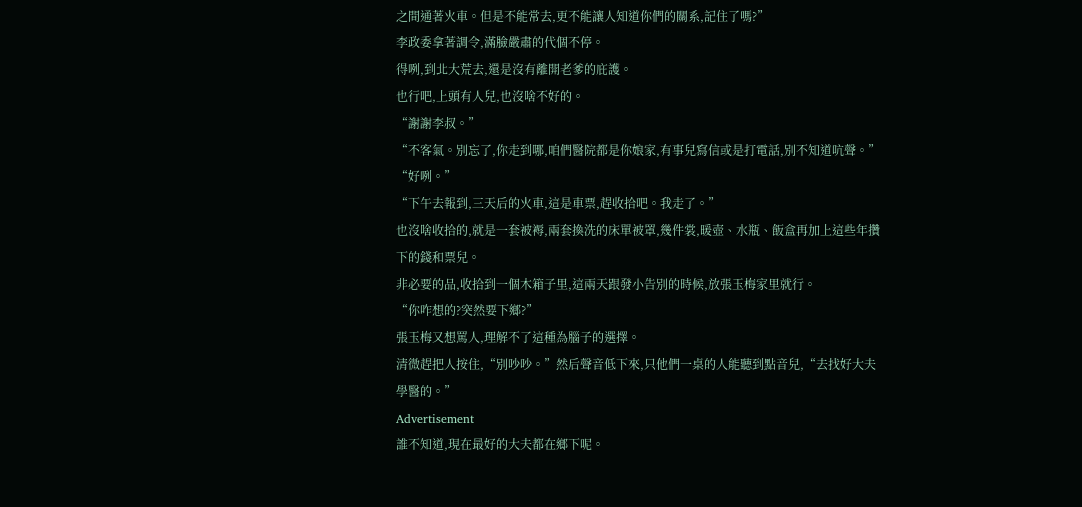之間通著火車。但是不能常去,更不能讓人知道你們的關系,記住了嗎?”
李政委拿著調令,滿臉嚴肅的代個不停。
得咧,到北大荒去,還是沒有離開老爹的庇護。
也行吧,上頭有人兒,也沒啥不好的。
“謝謝李叔。”
“不客氣。別忘了,你走到哪,咱們醫院都是你娘家,有事兒寫信或是打電話,別不知道吭聲。”
“好咧。”
“下午去報到,三天后的火車,這是車票,趕收拾吧。我走了。”
也沒啥收拾的,就是一套被褥,兩套換洗的床單被罩,幾件裳,暖壺、水瓶、飯盒再加上這些年攢下的錢和票兒。
非必要的品,收拾到一個木箱子里,這兩天跟發小告別的時候,放張玉梅家里就行。
“你咋想的?突然要下鄉?”
張玉梅又想罵人,理解不了這種為腦子的選擇。
清微趕把人按住,“別吵吵。”然后聲音低下來,只他們一桌的人能聽到點音兒,“去找好大夫學醫的。”
Advertisement
誰不知道,現在最好的大夫都在鄉下呢。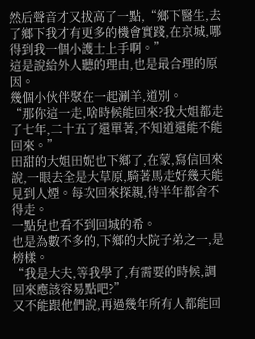然后聲音才又拔高了一點,“鄉下醫生,去了鄉下我才有更多的機會實踐,在京城,哪得到我一個小護士上手啊。”
這是說給外人聽的理由,也是最合理的原因。
幾個小伙伴聚在一起涮羊,道別。
“那你這一走,啥時候能回來?我大姐都走了七年,二十五了還單著,不知道還能不能回來。”
田甜的大姐田妮也下鄉了,在蒙,寫信回來說,一眼去全是大草原,騎著馬走好幾天能見到人煙。每次回來探親,待半年都舍不得走。
一點兒也看不到回城的希。
也是為數不多的,下鄉的大院子弟之一,是榜樣。
“我是大夫,等我學了,有需要的時候,調回來應該容易點吧?”
又不能跟他們說,再過幾年所有人都能回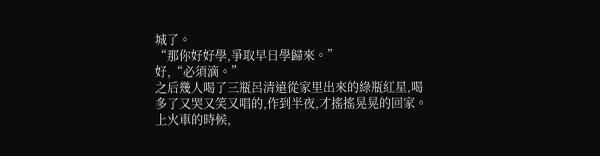城了。
“那你好好學,爭取早日學歸來。”
好,“必須滴。”
之后幾人喝了三瓶呂清遠從家里出來的綠瓶紅星,喝多了又哭又笑又唱的,作到半夜,才搖搖晃晃的回家。
上火車的時候,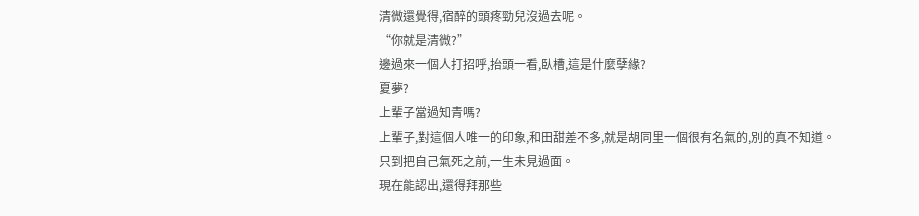清微還覺得,宿醉的頭疼勁兒沒過去呢。
“你就是清微?”
邊過來一個人打招呼,抬頭一看,臥槽,這是什麼孽緣?
夏夢?
上輩子當過知青嗎?
上輩子,對這個人唯一的印象,和田甜差不多,就是胡同里一個很有名氣的,別的真不知道。
只到把自己氣死之前,一生未見過面。
現在能認出,還得拜那些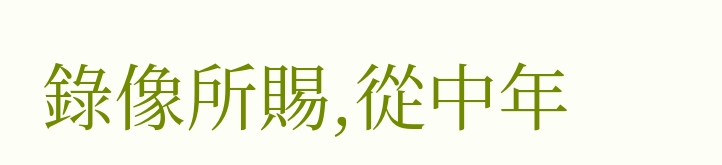錄像所賜,從中年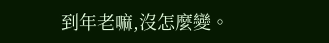到年老嘛,沒怎麼變。